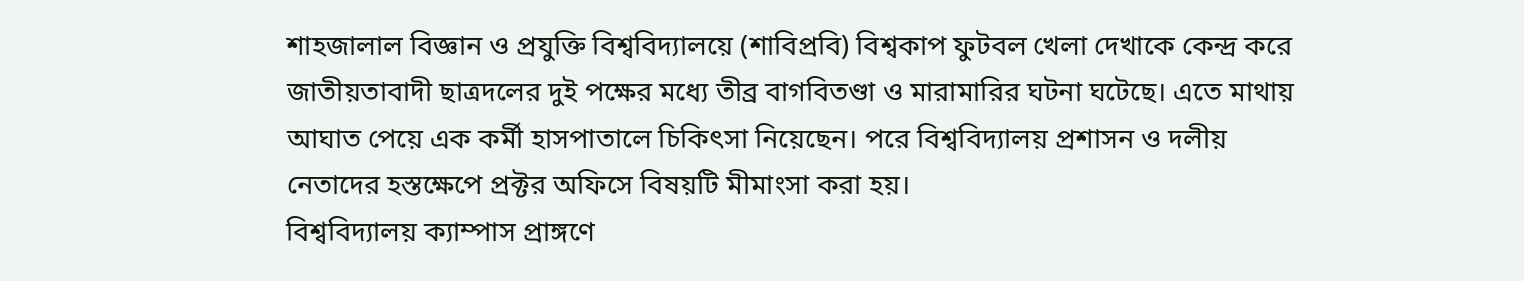শাহজালাল বিজ্ঞান ও প্রযুক্তি বিশ্ববিদ্যালয়ে (শাবিপ্রবি) বিশ্বকাপ ফুটবল খেলা দেখাকে কেন্দ্র করে জাতীয়তাবাদী ছাত্রদলের দুই পক্ষের মধ্যে তীব্র বাগবিতণ্ডা ও মারামারির ঘটনা ঘটেছে। এতে মাথায় আঘাত পেয়ে এক কর্মী হাসপাতালে চিকিৎসা নিয়েছেন। পরে বিশ্ববিদ্যালয় প্রশাসন ও দলীয় নেতাদের হস্তক্ষেপে প্রক্টর অফিসে বিষয়টি মীমাংসা করা হয়।
বিশ্ববিদ্যালয় ক্যাম্পাস প্রাঙ্গণে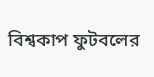বিশ্বকাপ ফুটবলের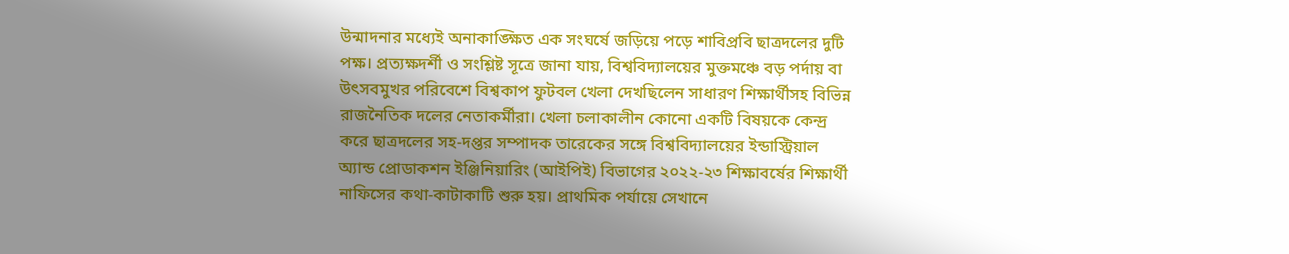উন্মাদনার মধ্যেই অনাকাঙ্ক্ষিত এক সংঘর্ষে জড়িয়ে পড়ে শাবিপ্রবি ছাত্রদলের দুটি পক্ষ। প্রত্যক্ষদর্শী ও সংশ্লিষ্ট সূত্রে জানা যায়, বিশ্ববিদ্যালয়ের মুক্তমঞ্চে বড় পর্দায় বা উৎসবমুখর পরিবেশে বিশ্বকাপ ফুটবল খেলা দেখছিলেন সাধারণ শিক্ষার্থীসহ বিভিন্ন রাজনৈতিক দলের নেতাকর্মীরা। খেলা চলাকালীন কোনো একটি বিষয়কে কেন্দ্র করে ছাত্রদলের সহ-দপ্তর সম্পাদক তারেকের সঙ্গে বিশ্ববিদ্যালয়ের ইন্ডাস্ট্রিয়াল অ্যান্ড প্রোডাকশন ইঞ্জিনিয়ারিং (আইপিই) বিভাগের ২০২২-২৩ শিক্ষাবর্ষের শিক্ষার্থী নাফিসের কথা-কাটাকাটি শুরু হয়। প্রাথমিক পর্যায়ে সেখানে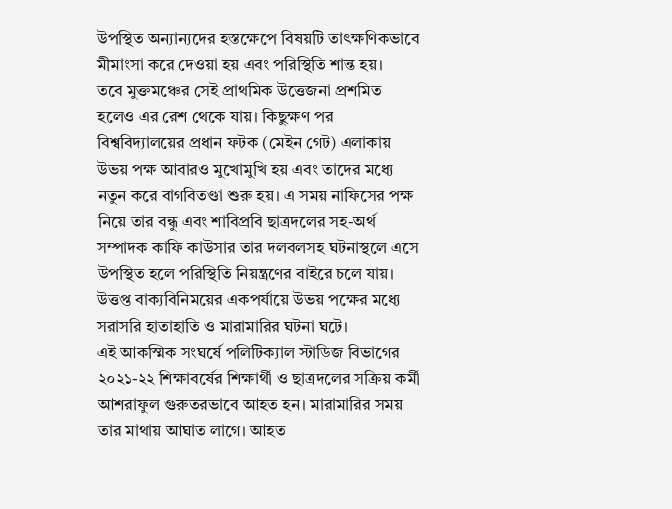উপস্থিত অন্যান্যদের হস্তক্ষেপে বিষয়টি তাৎক্ষণিকভাবে মীমাংসা করে দেওয়া হয় এবং পরিস্থিতি শান্ত হয়।
তবে মুক্তমঞ্চের সেই প্রাথমিক উত্তেজনা প্রশমিত হলেও এর রেশ থেকে যায়। কিছুক্ষণ পর বিশ্ববিদ্যালয়ের প্রধান ফটক (মেইন গেট) এলাকায় উভয় পক্ষ আবারও মুখোমুখি হয় এবং তাদের মধ্যে নতুন করে বাগবিতণ্ডা শুরু হয়। এ সময় নাফিসের পক্ষ নিয়ে তার বন্ধু এবং শাবিপ্রবি ছাত্রদলের সহ-অর্থ সম্পাদক কাফি কাউসার তার দলবলসহ ঘটনাস্থলে এসে উপস্থিত হলে পরিস্থিতি নিয়ন্ত্রণের বাইরে চলে যায়। উত্তপ্ত বাক্যবিনিময়ের একপর্যায়ে উভয় পক্ষের মধ্যে সরাসরি হাতাহাতি ও মারামারির ঘটনা ঘটে।
এই আকস্মিক সংঘর্ষে পলিটিক্যাল স্টাডিজ বিভাগের ২০২১-২২ শিক্ষাবর্ষের শিক্ষার্থী ও ছাত্রদলের সক্রিয় কর্মী আশরাফুল গুরুতরভাবে আহত হন। মারামারির সময় তার মাথায় আঘাত লাগে। আহত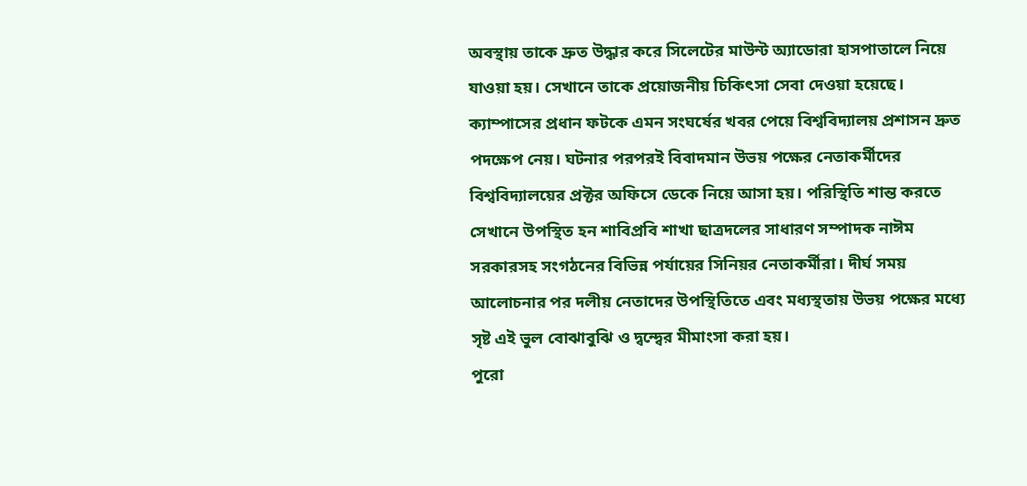অবস্থায় তাকে দ্রুত উদ্ধার করে সিলেটের মাউন্ট অ্যাডোরা হাসপাতালে নিয়ে যাওয়া হয়। সেখানে তাকে প্রয়োজনীয় চিকিৎসা সেবা দেওয়া হয়েছে।
ক্যাম্পাসের প্রধান ফটকে এমন সংঘর্ষের খবর পেয়ে বিশ্ববিদ্যালয় প্রশাসন দ্রুত পদক্ষেপ নেয়। ঘটনার পরপরই বিবাদমান উভয় পক্ষের নেতাকর্মীদের বিশ্ববিদ্যালয়ের প্রক্টর অফিসে ডেকে নিয়ে আসা হয়। পরিস্থিতি শান্ত করতে সেখানে উপস্থিত হন শাবিপ্রবি শাখা ছাত্রদলের সাধারণ সম্পাদক নাঈম সরকারসহ সংগঠনের বিভিন্ন পর্যায়ের সিনিয়র নেতাকর্মীরা। দীর্ঘ সময় আলোচনার পর দলীয় নেতাদের উপস্থিতিতে এবং মধ্যস্থতায় উভয় পক্ষের মধ্যে সৃষ্ট এই ভুল বোঝাবুঝি ও দ্বন্দ্বের মীমাংসা করা হয়।
পুরো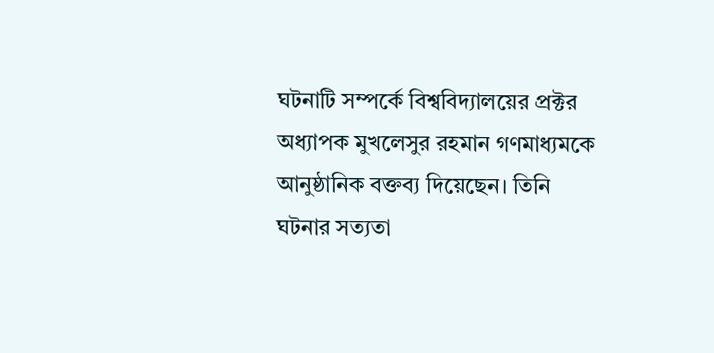ঘটনাটি সম্পর্কে বিশ্ববিদ্যালয়ের প্রক্টর অধ্যাপক মুখলেসুর রহমান গণমাধ্যমকে আনুষ্ঠানিক বক্তব্য দিয়েছেন। তিনি ঘটনার সত্যতা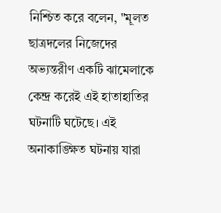নিশ্চিত করে বলেন, "মূলত ছাত্রদলের নিজেদের অভ্যন্তরীণ একটি ঝামেলাকে কেন্দ্র করেই এই হাতাহাতির ঘটনাটি ঘটেছে। এই অনাকাঙ্ক্ষিত ঘটনায় যারা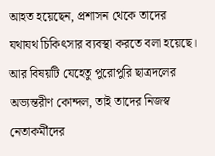আহত হয়েছেন, প্রশাসন থেকে তাদের যথাযথ চিকিৎসার ব্যবস্থা করতে বলা হয়েছে। আর বিষয়টি যেহেতু পুরোপুরি ছাত্রদলের অভ্যন্তরীণ কোন্দল, তাই তাদের নিজস্ব নেতাকর্মীদের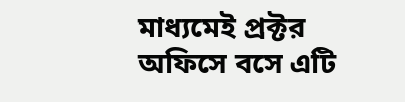মাধ্যমেই প্রক্টর অফিসে বসে এটি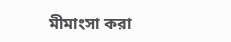মীমাংসা করা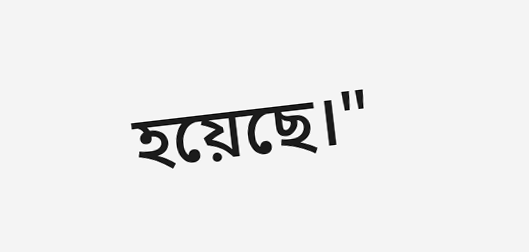হয়েছে।"